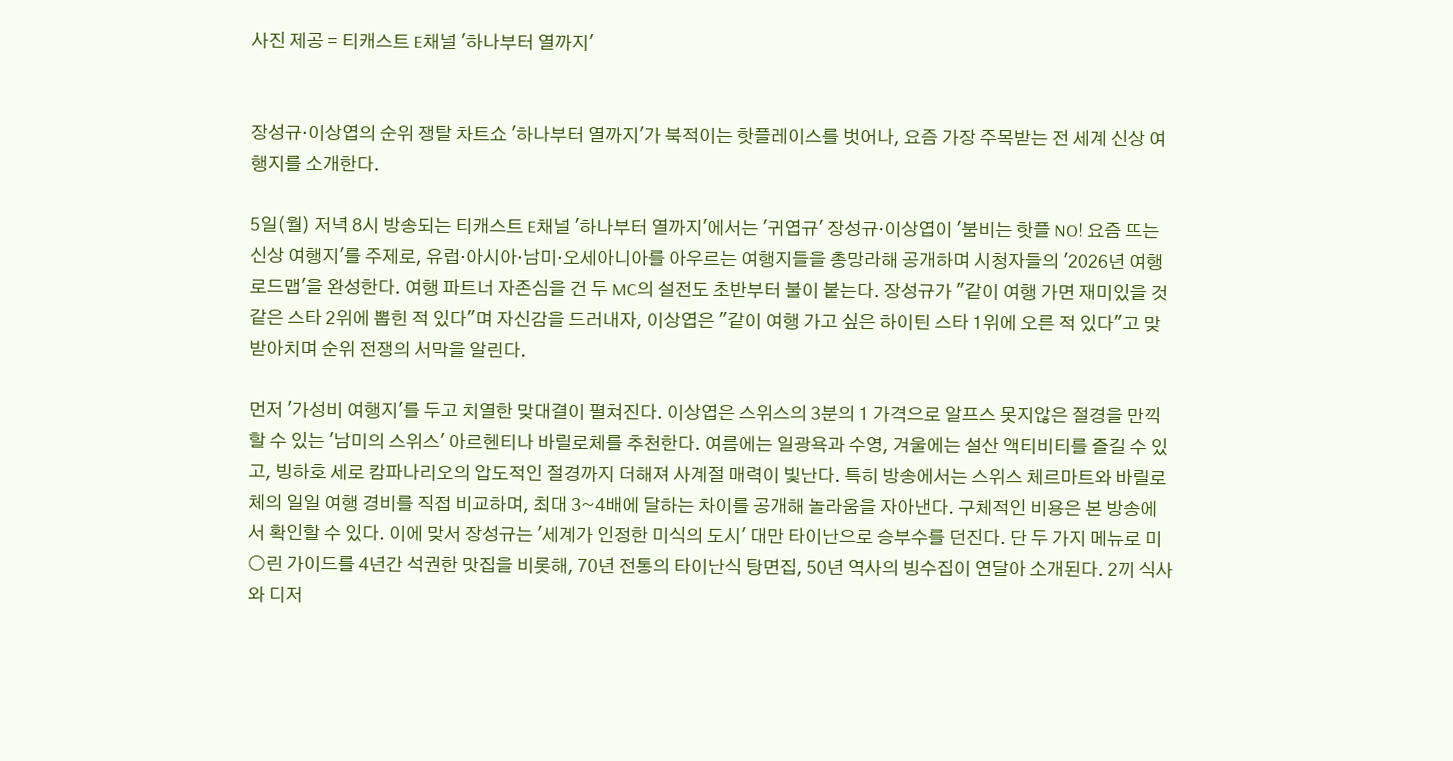사진 제공 = 티캐스트 E채널 '하나부터 열까지'


장성규·이상엽의 순위 쟁탈 차트쇼 '하나부터 열까지'가 북적이는 핫플레이스를 벗어나, 요즘 가장 주목받는 전 세계 신상 여행지를 소개한다.

5일(월) 저녁 8시 방송되는 티캐스트 E채널 '하나부터 열까지'에서는 '귀엽규' 장성규·이상엽이 '붐비는 핫플 NO! 요즘 뜨는 신상 여행지'를 주제로, 유럽·아시아·남미·오세아니아를 아우르는 여행지들을 총망라해 공개하며 시청자들의 '2026년 여행 로드맵'을 완성한다. 여행 파트너 자존심을 건 두 MC의 설전도 초반부터 불이 붙는다. 장성규가 "같이 여행 가면 재미있을 것 같은 스타 2위에 뽑힌 적 있다"며 자신감을 드러내자, 이상엽은 "같이 여행 가고 싶은 하이틴 스타 1위에 오른 적 있다"고 맞받아치며 순위 전쟁의 서막을 알린다.

먼저 '가성비 여행지'를 두고 치열한 맞대결이 펼쳐진다. 이상엽은 스위스의 3분의 1 가격으로 알프스 못지않은 절경을 만끽할 수 있는 '남미의 스위스' 아르헨티나 바릴로체를 추천한다. 여름에는 일광욕과 수영, 겨울에는 설산 액티비티를 즐길 수 있고, 빙하호 세로 캄파나리오의 압도적인 절경까지 더해져 사계절 매력이 빛난다. 특히 방송에서는 스위스 체르마트와 바릴로체의 일일 여행 경비를 직접 비교하며, 최대 3~4배에 달하는 차이를 공개해 놀라움을 자아낸다. 구체적인 비용은 본 방송에서 확인할 수 있다. 이에 맞서 장성규는 '세계가 인정한 미식의 도시' 대만 타이난으로 승부수를 던진다. 단 두 가지 메뉴로 미○린 가이드를 4년간 석권한 맛집을 비롯해, 70년 전통의 타이난식 탕면집, 50년 역사의 빙수집이 연달아 소개된다. 2끼 식사와 디저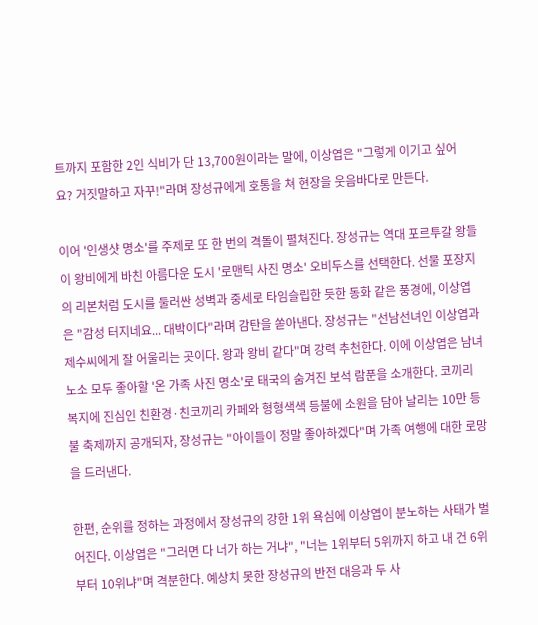트까지 포함한 2인 식비가 단 13,700원이라는 말에, 이상엽은 "그렇게 이기고 싶어요? 거짓말하고 자꾸!"라며 장성규에게 호통을 쳐 현장을 웃음바다로 만든다.

이어 '인생샷 명소'를 주제로 또 한 번의 격돌이 펼쳐진다. 장성규는 역대 포르투갈 왕들이 왕비에게 바친 아름다운 도시 '로맨틱 사진 명소' 오비두스를 선택한다. 선물 포장지의 리본처럼 도시를 둘러싼 성벽과 중세로 타임슬립한 듯한 동화 같은 풍경에, 이상엽은 "감성 터지네요... 대박이다"라며 감탄을 쏟아낸다. 장성규는 "선남선녀인 이상엽과 제수씨에게 잘 어울리는 곳이다. 왕과 왕비 같다"며 강력 추천한다. 이에 이상엽은 남녀노소 모두 좋아할 '온 가족 사진 명소'로 태국의 숨겨진 보석 람푼을 소개한다. 코끼리 복지에 진심인 친환경·친코끼리 카페와 형형색색 등불에 소원을 담아 날리는 10만 등불 축제까지 공개되자, 장성규는 "아이들이 정말 좋아하겠다"며 가족 여행에 대한 로망을 드러낸다.

한편, 순위를 정하는 과정에서 장성규의 강한 1위 욕심에 이상엽이 분노하는 사태가 벌어진다. 이상엽은 "그러면 다 너가 하는 거냐", "너는 1위부터 5위까지 하고 내 건 6위부터 10위냐"며 격분한다. 예상치 못한 장성규의 반전 대응과 두 사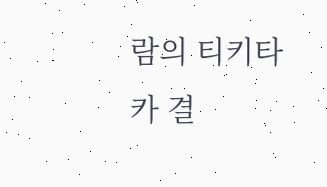람의 티키타카 결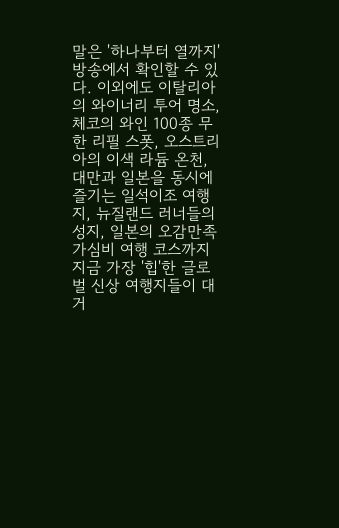말은 '하나부터 열까지' 방송에서 확인할 수 있다. 이외에도 이탈리아의 와이너리 투어 명소, 체코의 와인 100종 무한 리필 스폿, 오스트리아의 이색 라듐 온천, 대만과 일본을 동시에 즐기는 일석이조 여행지, 뉴질랜드 러너들의 성지, 일본의 오감만족 가심비 여행 코스까지 지금 가장 '힙'한 글로벌 신상 여행지들이 대거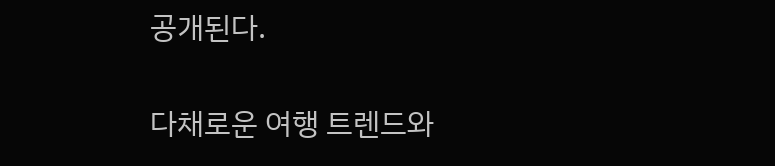공개된다.

다채로운 여행 트렌드와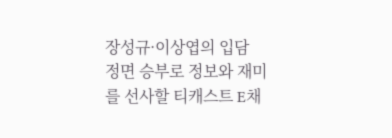장성규·이상엽의 입담 정면 승부로 정보와 재미를 선사할 티캐스트 E채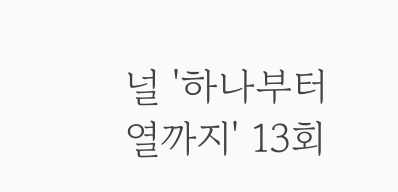널 '하나부터 열까지' 13회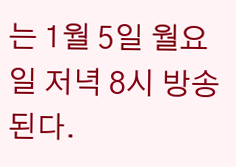는 1월 5일 월요일 저녁 8시 방송된다.